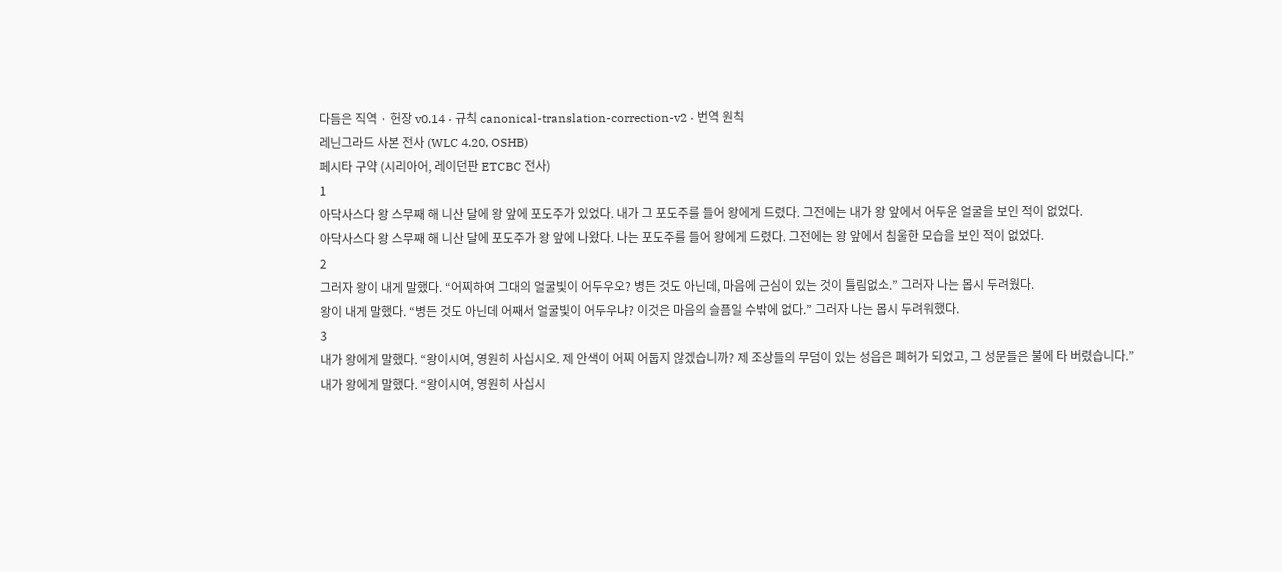다듬은 직역 · 헌장 v0.14 · 규칙 canonical-translation-correction-v2 · 번역 원칙
레닌그라드 사본 전사 (WLC 4.20, OSHB)
페시타 구약 (시리아어, 레이던판 ETCBC 전사)
1
아닥사스다 왕 스무째 해 니산 달에 왕 앞에 포도주가 있었다. 내가 그 포도주를 들어 왕에게 드렸다. 그전에는 내가 왕 앞에서 어두운 얼굴을 보인 적이 없었다.
아닥사스다 왕 스무째 해 니산 달에 포도주가 왕 앞에 나왔다. 나는 포도주를 들어 왕에게 드렸다. 그전에는 왕 앞에서 침울한 모습을 보인 적이 없었다.
2
그러자 왕이 내게 말했다. “어찌하여 그대의 얼굴빛이 어두우오? 병든 것도 아닌데, 마음에 근심이 있는 것이 틀림없소.” 그러자 나는 몹시 두려웠다.
왕이 내게 말했다. “병든 것도 아닌데 어째서 얼굴빛이 어두우냐? 이것은 마음의 슬픔일 수밖에 없다.” 그러자 나는 몹시 두려워했다.
3
내가 왕에게 말했다. “왕이시여, 영원히 사십시오. 제 안색이 어찌 어둡지 않겠습니까? 제 조상들의 무덤이 있는 성읍은 폐허가 되었고, 그 성문들은 불에 타 버렸습니다.”
내가 왕에게 말했다. “왕이시여, 영원히 사십시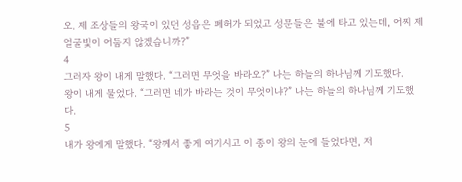오. 제 조상들의 왕국이 있던 성읍은 폐허가 되었고 성문들은 불에 타고 있는데, 어찌 제 얼굴빛이 어둡지 않겠습니까?”
4
그러자 왕이 내게 말했다. “그러면 무엇을 바라오?” 나는 하늘의 하나님께 기도했다.
왕이 내게 물었다. “그러면 네가 바라는 것이 무엇이냐?” 나는 하늘의 하나님께 기도했다.
5
내가 왕에게 말했다. “왕께서 좋게 여기시고 이 종이 왕의 눈에 들었다면, 저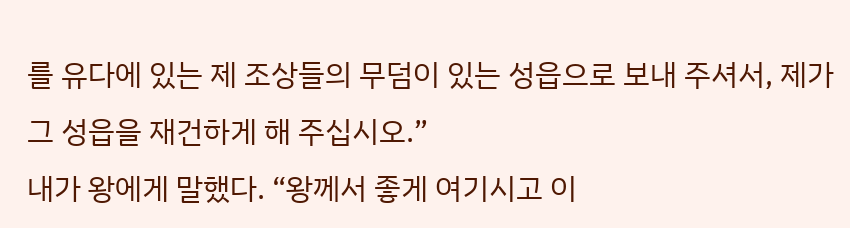를 유다에 있는 제 조상들의 무덤이 있는 성읍으로 보내 주셔서, 제가 그 성읍을 재건하게 해 주십시오.”
내가 왕에게 말했다. “왕께서 좋게 여기시고 이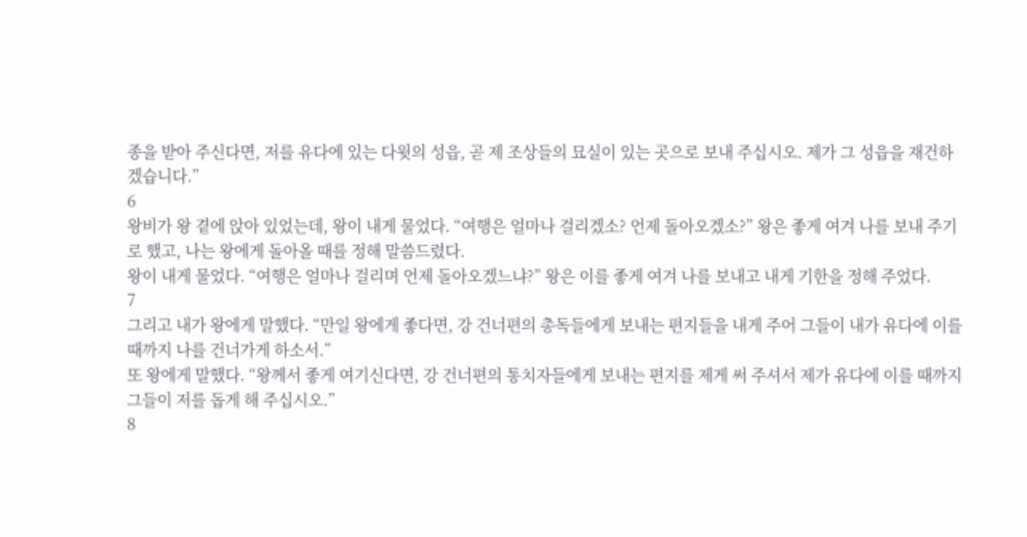종을 받아 주신다면, 저를 유다에 있는 다윗의 성읍, 곧 제 조상들의 묘실이 있는 곳으로 보내 주십시오. 제가 그 성읍을 재건하겠습니다.”
6
왕비가 왕 곁에 앉아 있었는데, 왕이 내게 물었다. “여행은 얼마나 걸리겠소? 언제 돌아오겠소?” 왕은 좋게 여겨 나를 보내 주기로 했고, 나는 왕에게 돌아올 때를 정해 말씀드렸다.
왕이 내게 물었다. “여행은 얼마나 걸리며 언제 돌아오겠느냐?” 왕은 이를 좋게 여겨 나를 보내고 내게 기한을 정해 주었다.
7
그리고 내가 왕에게 말했다. “만일 왕에게 좋다면, 강 건너편의 총독들에게 보내는 편지들을 내게 주어 그들이 내가 유다에 이를 때까지 나를 건너가게 하소서.”
또 왕에게 말했다. “왕께서 좋게 여기신다면, 강 건너편의 통치자들에게 보내는 편지를 제게 써 주셔서 제가 유다에 이를 때까지 그들이 저를 돕게 해 주십시오.”
8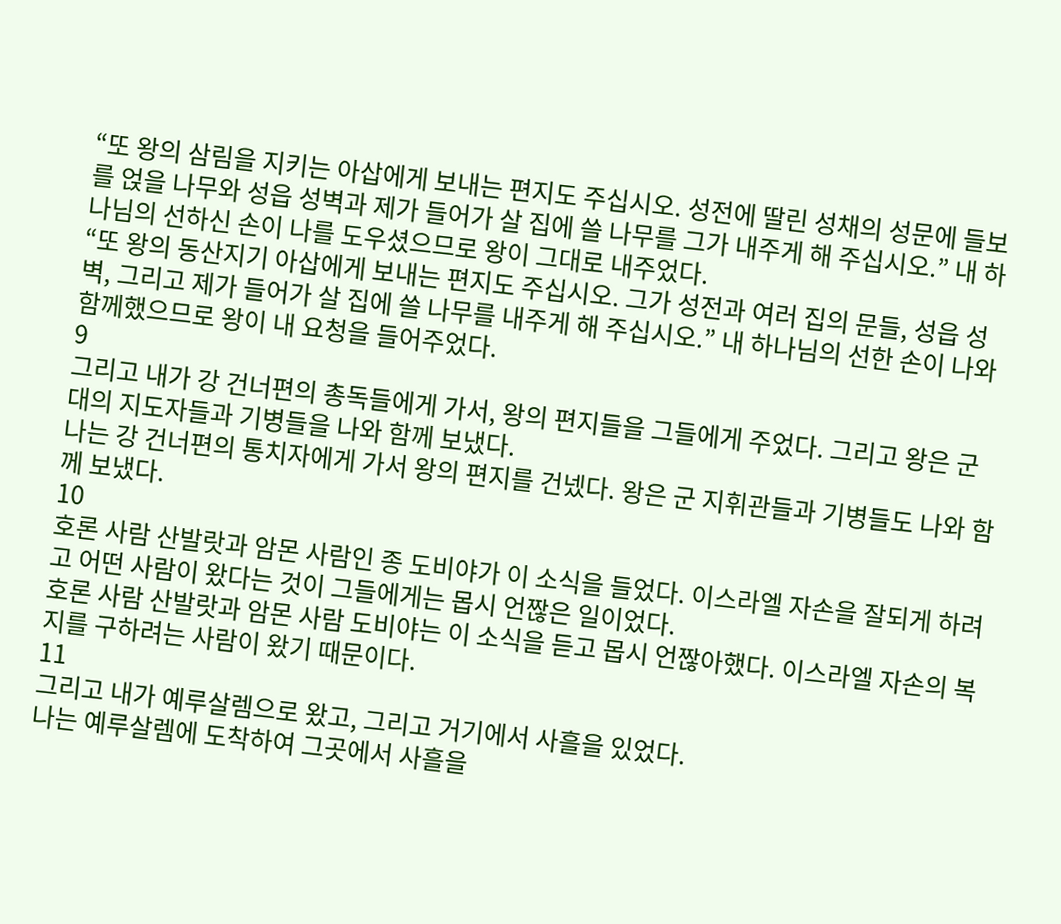“또 왕의 삼림을 지키는 아삽에게 보내는 편지도 주십시오. 성전에 딸린 성채의 성문에 들보를 얹을 나무와 성읍 성벽과 제가 들어가 살 집에 쓸 나무를 그가 내주게 해 주십시오.” 내 하나님의 선하신 손이 나를 도우셨으므로 왕이 그대로 내주었다.
“또 왕의 동산지기 아삽에게 보내는 편지도 주십시오. 그가 성전과 여러 집의 문들, 성읍 성벽, 그리고 제가 들어가 살 집에 쓸 나무를 내주게 해 주십시오.” 내 하나님의 선한 손이 나와 함께했으므로 왕이 내 요청을 들어주었다.
9
그리고 내가 강 건너편의 총독들에게 가서, 왕의 편지들을 그들에게 주었다. 그리고 왕은 군대의 지도자들과 기병들을 나와 함께 보냈다.
나는 강 건너편의 통치자에게 가서 왕의 편지를 건넸다. 왕은 군 지휘관들과 기병들도 나와 함께 보냈다.
10
호론 사람 산발랏과 암몬 사람인 종 도비야가 이 소식을 들었다. 이스라엘 자손을 잘되게 하려고 어떤 사람이 왔다는 것이 그들에게는 몹시 언짢은 일이었다.
호론 사람 산발랏과 암몬 사람 도비야는 이 소식을 듣고 몹시 언짢아했다. 이스라엘 자손의 복지를 구하려는 사람이 왔기 때문이다.
11
그리고 내가 예루살렘으로 왔고, 그리고 거기에서 사흘을 있었다.
나는 예루살렘에 도착하여 그곳에서 사흘을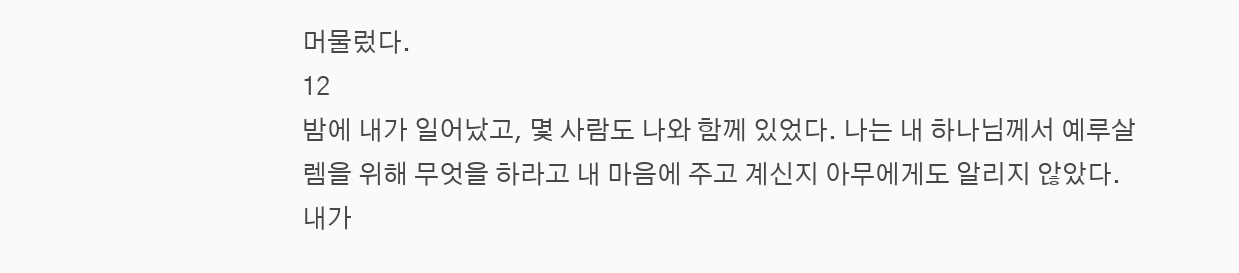머물렀다.
12
밤에 내가 일어났고, 몇 사람도 나와 함께 있었다. 나는 내 하나님께서 예루살렘을 위해 무엇을 하라고 내 마음에 주고 계신지 아무에게도 알리지 않았다. 내가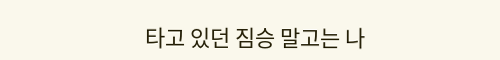타고 있던 짐승 말고는 나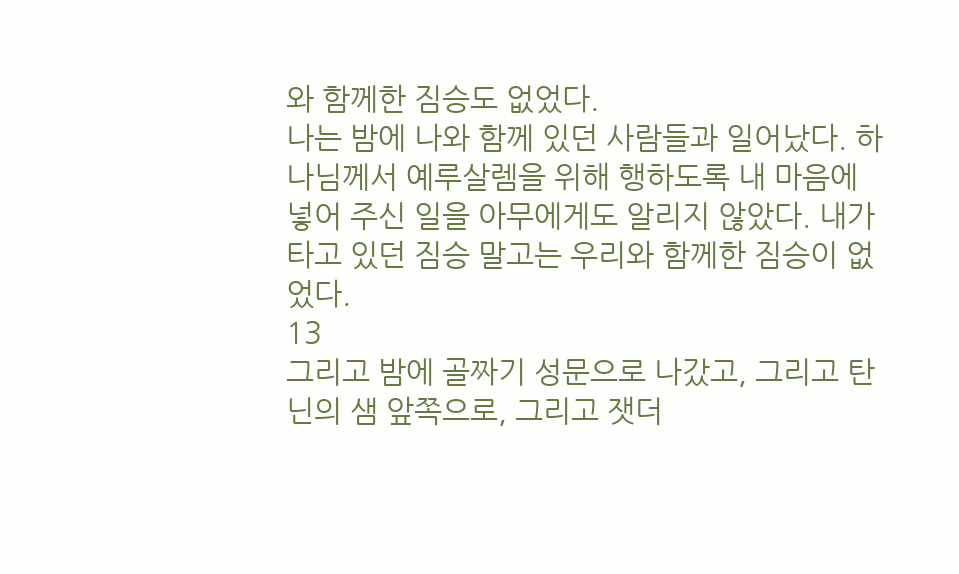와 함께한 짐승도 없었다.
나는 밤에 나와 함께 있던 사람들과 일어났다. 하나님께서 예루살렘을 위해 행하도록 내 마음에 넣어 주신 일을 아무에게도 알리지 않았다. 내가 타고 있던 짐승 말고는 우리와 함께한 짐승이 없었다.
13
그리고 밤에 골짜기 성문으로 나갔고, 그리고 탄닌의 샘 앞쪽으로, 그리고 잿더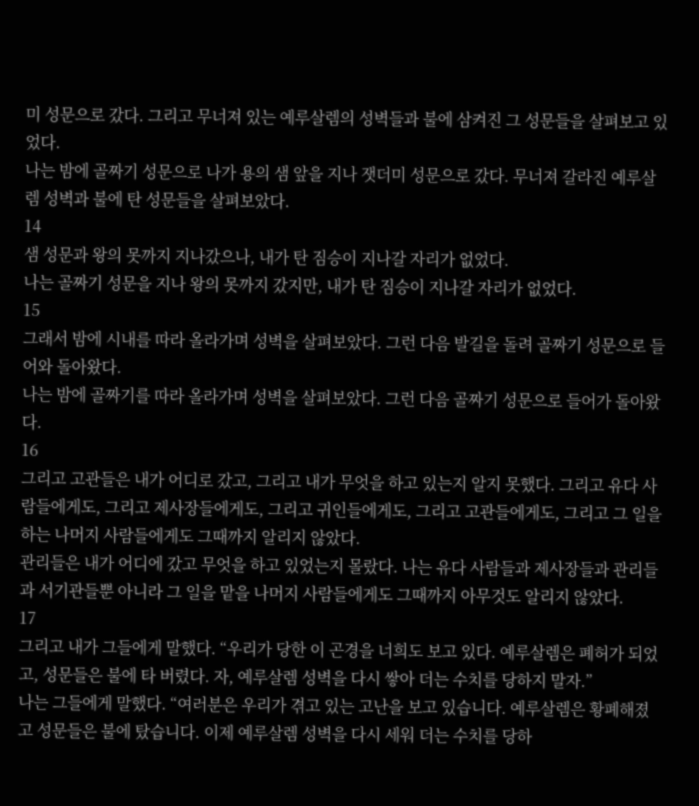미 성문으로 갔다. 그리고 무너져 있는 예루살렘의 성벽들과 불에 삼켜진 그 성문들을 살펴보고 있었다.
나는 밤에 골짜기 성문으로 나가 용의 샘 앞을 지나 잿더미 성문으로 갔다. 무너져 갈라진 예루살렘 성벽과 불에 탄 성문들을 살펴보았다.
14
샘 성문과 왕의 못까지 지나갔으나, 내가 탄 짐승이 지나갈 자리가 없었다.
나는 골짜기 성문을 지나 왕의 못까지 갔지만, 내가 탄 짐승이 지나갈 자리가 없었다.
15
그래서 밤에 시내를 따라 올라가며 성벽을 살펴보았다. 그런 다음 발길을 돌려 골짜기 성문으로 들어와 돌아왔다.
나는 밤에 골짜기를 따라 올라가며 성벽을 살펴보았다. 그런 다음 골짜기 성문으로 들어가 돌아왔다.
16
그리고 고관들은 내가 어디로 갔고, 그리고 내가 무엇을 하고 있는지 알지 못했다. 그리고 유다 사람들에게도, 그리고 제사장들에게도, 그리고 귀인들에게도, 그리고 고관들에게도, 그리고 그 일을 하는 나머지 사람들에게도 그때까지 알리지 않았다.
관리들은 내가 어디에 갔고 무엇을 하고 있었는지 몰랐다. 나는 유다 사람들과 제사장들과 관리들과 서기관들뿐 아니라 그 일을 맡을 나머지 사람들에게도 그때까지 아무것도 알리지 않았다.
17
그리고 내가 그들에게 말했다. “우리가 당한 이 곤경을 너희도 보고 있다. 예루살렘은 폐허가 되었고, 성문들은 불에 타 버렸다. 자, 예루살렘 성벽을 다시 쌓아 더는 수치를 당하지 말자.”
나는 그들에게 말했다. “여러분은 우리가 겪고 있는 고난을 보고 있습니다. 예루살렘은 황폐해졌고 성문들은 불에 탔습니다. 이제 예루살렘 성벽을 다시 세워 더는 수치를 당하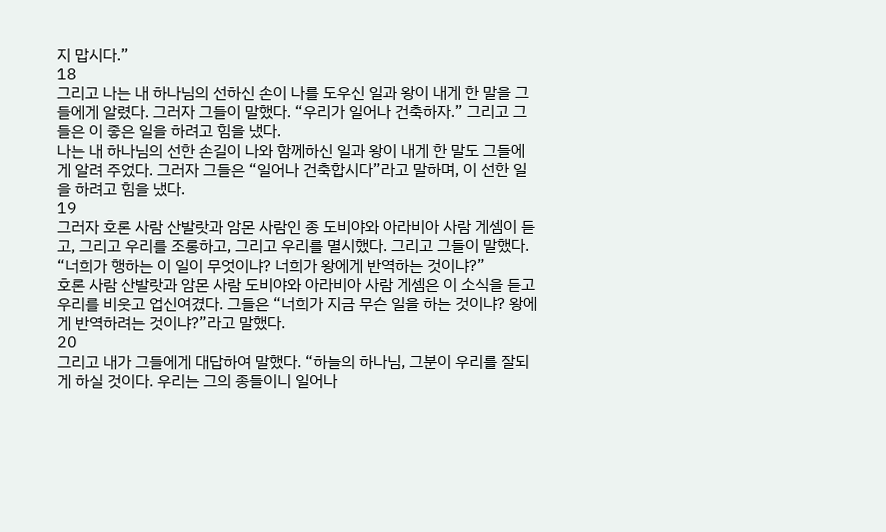지 맙시다.”
18
그리고 나는 내 하나님의 선하신 손이 나를 도우신 일과 왕이 내게 한 말을 그들에게 알렸다. 그러자 그들이 말했다. “우리가 일어나 건축하자.” 그리고 그들은 이 좋은 일을 하려고 힘을 냈다.
나는 내 하나님의 선한 손길이 나와 함께하신 일과 왕이 내게 한 말도 그들에게 알려 주었다. 그러자 그들은 “일어나 건축합시다”라고 말하며, 이 선한 일을 하려고 힘을 냈다.
19
그러자 호론 사람 산발랏과 암몬 사람인 종 도비야와 아라비아 사람 게셈이 듣고, 그리고 우리를 조롱하고, 그리고 우리를 멸시했다. 그리고 그들이 말했다. “너희가 행하는 이 일이 무엇이냐? 너희가 왕에게 반역하는 것이냐?”
호론 사람 산발랏과 암몬 사람 도비야와 아라비아 사람 게셈은 이 소식을 듣고 우리를 비웃고 업신여겼다. 그들은 “너희가 지금 무슨 일을 하는 것이냐? 왕에게 반역하려는 것이냐?”라고 말했다.
20
그리고 내가 그들에게 대답하여 말했다. “하늘의 하나님, 그분이 우리를 잘되게 하실 것이다. 우리는 그의 종들이니 일어나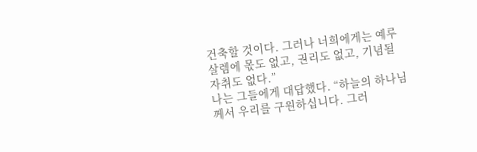건축할 것이다. 그러나 너희에게는 예루살렘에 몫도 없고, 권리도 없고, 기념될 자취도 없다.”
나는 그들에게 대답했다. “하늘의 하나님께서 우리를 구원하십니다. 그러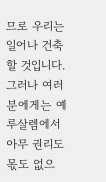므로 우리는 일어나 건축할 것입니다. 그러나 여러분에게는 예루살렘에서 아무 권리도 몫도 없으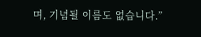며, 기념될 이름도 없습니다.”